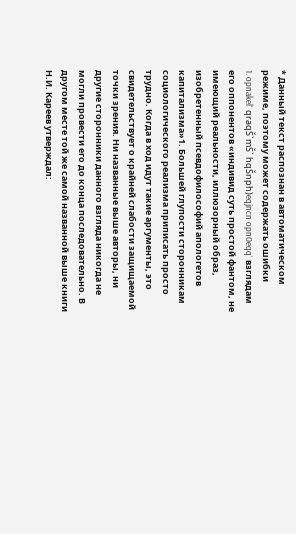* Данный текст распознан в автоматическом режиме, поэтому может содержать ошибки
1. opnakel` qraqŠ`mŠ` hqŠnph)eqjncn opn0eqq` взглядам его оппонентов «индивид суть простой фантом, не имеющий реальности, иллюзорный образ, изобретенный псевдофилософий апологетов капитализма»1. Большей глупости сторонникам социологического реализма приписать просто трудно. Когда в ход идут такие аргументы, это свидетельствует о крайней слабости защищаемой точки зрения. Ни названные выше авторы, ни другие сторонники данного взгляда никогда не могли провести его до конца последовательно. В другом месте той же самой названной выше книги Н.И. Кареев утверждал: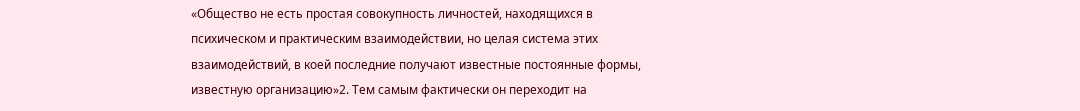«Общество не есть простая совокупность личностей, находящихся в психическом и практическим взаимодействии, но целая система этих взаимодействий, в коей последние получают известные постоянные формы, известную организацию»2. Тем самым фактически он переходит на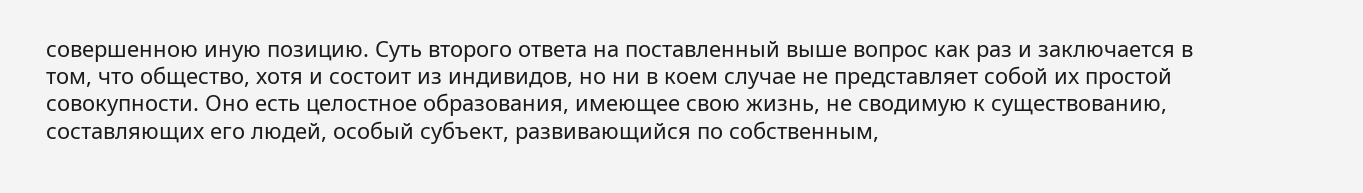совершенною иную позицию. Суть второго ответа на поставленный выше вопрос как раз и заключается в том, что общество, хотя и состоит из индивидов, но ни в коем случае не представляет собой их простой совокупности. Оно есть целостное образования, имеющее свою жизнь, не сводимую к существованию, составляющих его людей, особый субъект, развивающийся по собственным,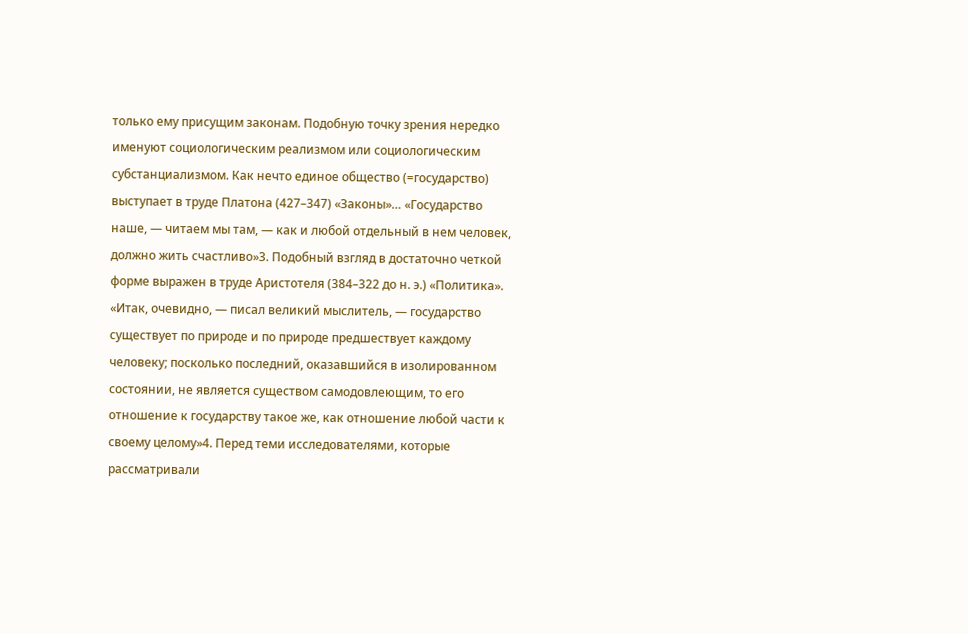только ему присущим законам. Подобную точку зрения нередко именуют социологическим реализмом или социологическим субстанциализмом. Как нечто единое общество (=государство) выступает в труде Платона (427–347) «Законы»… «Государство наше, — читаем мы там, — как и любой отдельный в нем человек, должно жить счастливо»3. Подобный взгляд в достаточно четкой форме выражен в труде Аристотеля (384–322 до н. э.) «Политика». «Итак, очевидно, — писал великий мыслитель, — государство существует по природе и по природе предшествует каждому человеку; посколько последний, оказавшийся в изолированном состоянии, не является существом самодовлеющим, то его отношение к государству такое же, как отношение любой части к своему целому»4. Перед теми исследователями, которые рассматривали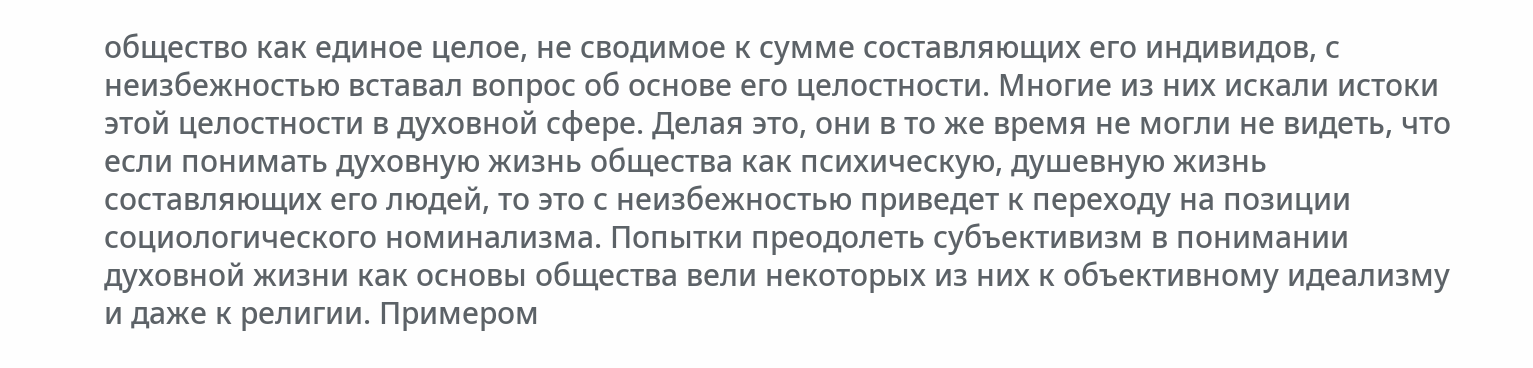общество как единое целое, не сводимое к сумме составляющих его индивидов, с неизбежностью вставал вопрос об основе его целостности. Многие из них искали истоки этой целостности в духовной сфере. Делая это, они в то же время не могли не видеть, что если понимать духовную жизнь общества как психическую, душевную жизнь составляющих его людей, то это с неизбежностью приведет к переходу на позиции социологического номинализма. Попытки преодолеть субъективизм в понимании духовной жизни как основы общества вели некоторых из них к объективному идеализму и даже к религии. Примером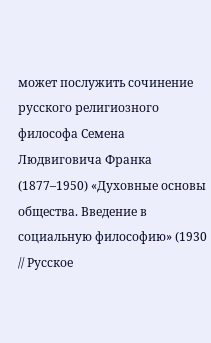может послужить сочинение русского религиозного философа Семена Людвиговича Франка (1877–1950) «Духовные основы общества. Введение в социальную философию» (1930 // Русское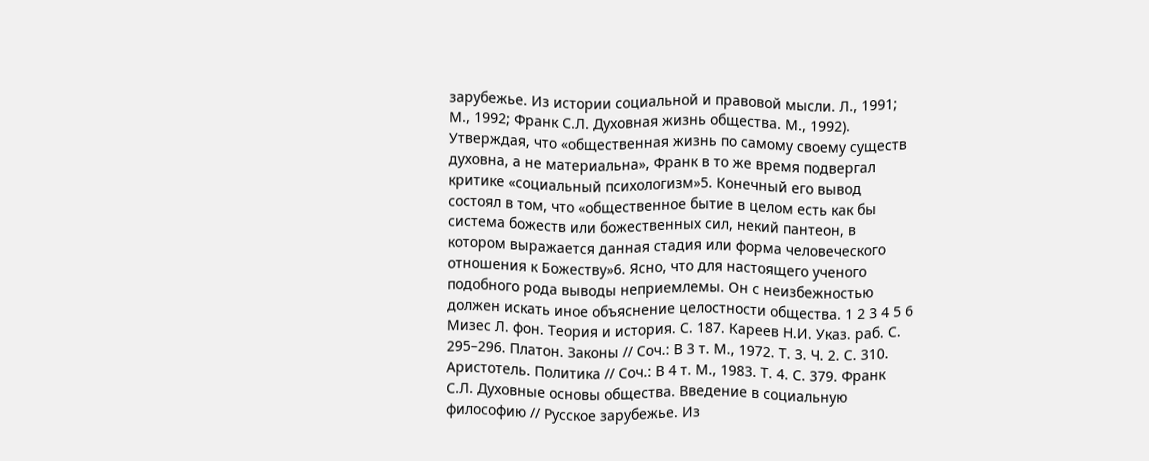зарубежье. Из истории социальной и правовой мысли. Л., 1991; М., 1992; Франк С.Л. Духовная жизнь общества. М., 1992). Утверждая, что «общественная жизнь по самому своему существ духовна, а не материальна», Франк в то же время подвергал критике «социальный психологизм»5. Конечный его вывод состоял в том, что «общественное бытие в целом есть как бы система божеств или божественных сил, некий пантеон, в котором выражается данная стадия или форма человеческого отношения к Божеству»6. Ясно, что для настоящего ученого подобного рода выводы неприемлемы. Он с неизбежностью должен искать иное объяснение целостности общества. 1 2 3 4 5 6 Мизес Л. фон. Теория и история. С. 187. Кареев Н.И. Указ. раб. С. 295–296. Платон. Законы // Соч.: В 3 т. М., 1972. Т. 3. Ч. 2. С. 310. Аристотель. Политика // Соч.: В 4 т. М., 1983. Т. 4. С. 379. Франк С.Л. Духовные основы общества. Введение в социальную философию // Русское зарубежье. Из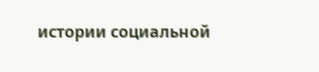истории социальной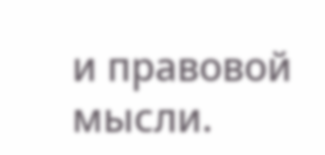и правовой мысли.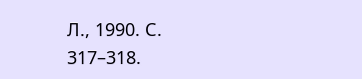Л., 1990. С. 317–318.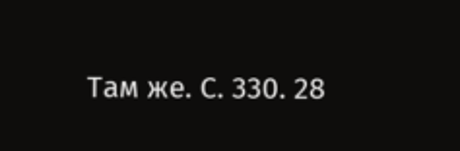Там же. С. 330. 28